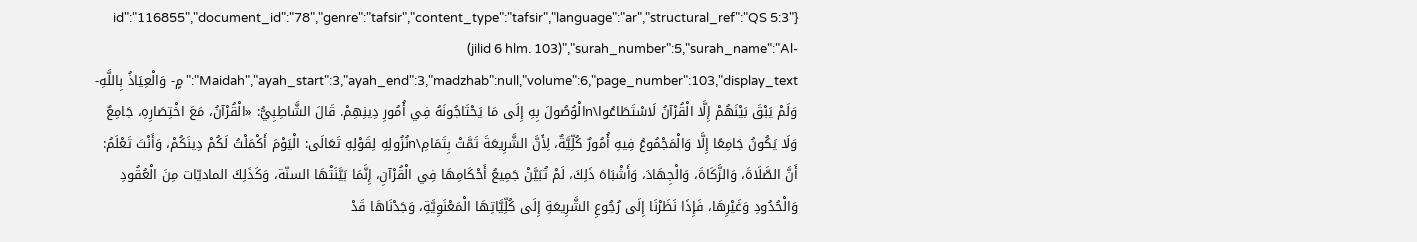{"id":"116855","document_id":"78","genre":"tafsir","content_type":"tafsir","language":"ar","structural_ref":"QS 5:3 (jilid 6 hlm. 103)","surah_number":5,"surah_name":"Al-Maidah","ayah_start":3,"ayah_end":3,"madzhab":null,"volume":6,"page_number":103,"display_text":"مٍ- وَالْعِيَاذُ بِاللَّهِ- وَلَمْ يَبْقَ بَيْنَهُمْ إِلَّا الْقُرْآنُ لَاسْتَطَاعُوا\nالْوُصُولَ بِهِ إِلَى مَا يَحْتَاجُونَهُ فِي أُمُورِ دِينِهِمْ. قَالَ الشَّاطِبِيُّ: «الْقُرْآنُ، مَعَ اخْتِصَارِهِ، جَامِعٌ وَلَا يَكُونُ جَامِعًا إِلَّا وَالْمَجْمُوعُ فِيهِ أُمُورٌ كُلِّيَّةٌ، لِأَنَّ الشَّرِيعَةَ تَمَّتْ بِتَمَامِ\nنُزُولِهِ لِقَوْلِهِ تَعَالَى: الْيَوْمَ أَكْمَلْتُ لَكُمْ دِينَكُمْ، وَأَنْتَ تَعْلَمُ: أَنَّ الصَّلَاةَ، وَالزَّكَاةَ، وَالْجِهَادَ، وَأَشْبَاهَ ذَلِكَ، لَمْ تُبَيَّنْ جَمِيعُ أَحْكَامِهَا فِي الْقُرْآنِ، إِنَّمَا بَيَّنَتْهَا السنّة، وَكَذَلِكَ الماديّات مِنَ الْعُقُودِ وَالْحُدُودِ وَغَيْرِهَا، فَإِذَا نَظَرْنَا إِلَى رُجُوعِ الشَّرِيعَةِ إِلَى كُلِّيَّاتِهَا الْمَعْنَوِيَّةِ، وَجَدْنَاهَا قَدْ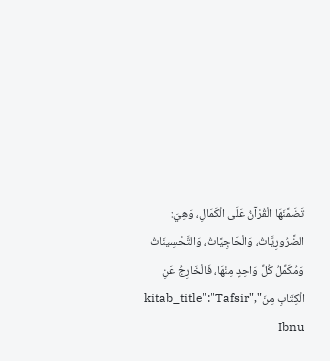تَضَمَّنَهَا الْقُرْآنُ عَلَى الْكَمَالِ، وَهِيَ: الضَّرُورِيَّاتُ، وَالْحَاجِيَّاتُ، وَالتَّحْسِينَاتُ وَمُكَمِّلُ كُلِّ وَاحِدٍ مِنْهَا، فَالْخَارِجُ عَنِ الْكِتَابِ مِنَ","kitab_title":"Tafsir Ibnu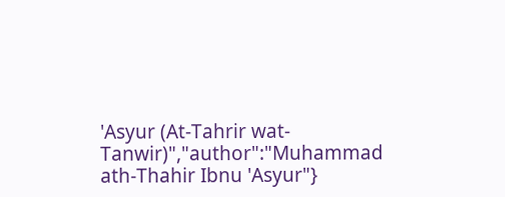'Asyur (At-Tahrir wat-Tanwir)","author":"Muhammad ath-Thahir Ibnu 'Asyur"}